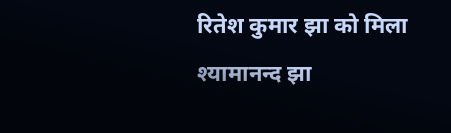रितेश कुमार झा को मिला श्यामानन्द झा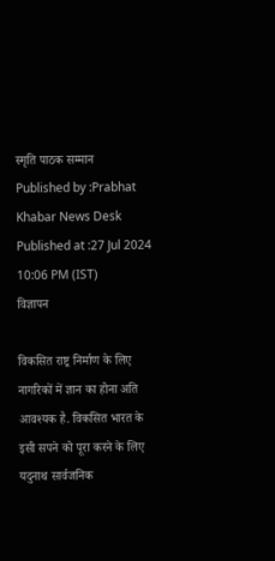स्मृति पाठक सम्मान
Published by :Prabhat Khabar News Desk
Published at :27 Jul 2024 10:06 PM (IST)
विज्ञापन

विकसित राष्ट्र निर्माण के लिए नागरिकों में ज्ञान का होना अति आवश्यक है. विकसित भारत के इसी सपने को पूरा करने के लिए यदुनाथ सार्वजनिक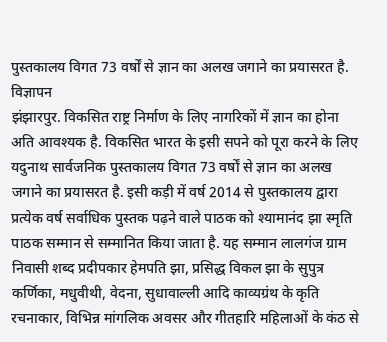पुस्तकालय विगत 73 वर्षों से ज्ञान का अलख जगाने का प्रयासरत है.
विज्ञापन
झंझारपुर. विकसित राष्ट्र निर्माण के लिए नागरिकों में ज्ञान का होना अति आवश्यक है. विकसित भारत के इसी सपने को पूरा करने के लिए यदुनाथ सार्वजनिक पुस्तकालय विगत 73 वर्षों से ज्ञान का अलख जगाने का प्रयासरत है. इसी कड़ी में वर्ष 2014 से पुस्तकालय द्वारा प्रत्येक वर्ष सर्वाधिक पुस्तक पढ़ने वाले पाठक को श्यामानंद झा स्मृति पाठक सम्मान से सम्मानित किया जाता है. यह सम्मान लालगंज ग्राम निवासी शब्द प्रदीपकार हेमपति झा, प्रसिद्ध विकल झा के सुपुत्र कर्णिका, मधुवीथी, वेदना, सुधावाल्ली आदि काव्यग्रंथ के कृति रचनाकार, विभिन्न मांगलिक अवसर और गीतहारि महिलाओं के कंठ से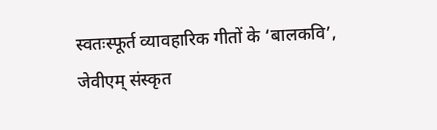स्वतःस्फूर्त व्यावहारिक गीतों के ‘बालकवि’, जेवीएम् संस्कृत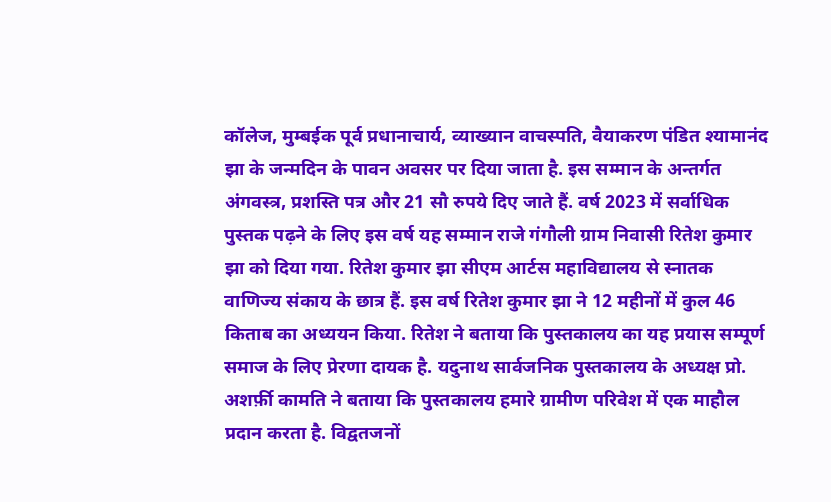कॉलेज, मुम्बईक पूर्व प्रधानाचार्य, व्याख्यान वाचस्पति, वैयाकरण पंडित श्यामानंद झा के जन्मदिन के पावन अवसर पर दिया जाता है. इस सम्मान के अन्तर्गत अंगवस्त्र, प्रशस्ति पत्र और 21 सौ रुपये दिए जाते हैं. वर्ष 2023 में सर्वाधिक पुस्तक पढ़ने के लिए इस वर्ष यह सम्मान राजे गंगौली ग्राम निवासी रितेश कुमार झा को दिया गया. रितेश कुमार झा सीएम आर्टस महाविद्यालय से स्नातक वाणिज्य संकाय के छात्र हैं. इस वर्ष रितेश कुमार झा ने 12 महीनों में कुल 46 किताब का अध्ययन किया. रितेश ने बताया कि पुस्तकालय का यह प्रयास सम्पूर्ण समाज के लिए प्रेरणा दायक है. यदुनाथ सार्वजनिक पुस्तकालय के अध्यक्ष प्रो. अशर्फ़ी कामति ने बताया कि पुस्तकालय हमारे ग्रामीण परिवेश में एक माहौल प्रदान करता है. विद्वतजनों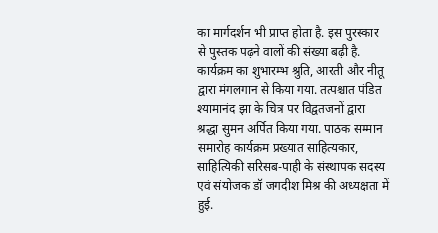का मार्गदर्शन भी प्राप्त होता है. इस पुरस्कार से पुस्तक पढ़ने वालों की संख्या बढ़ी है. कार्यक्रम का शुभारम्भ श्रुति, आरती और नीतू द्वारा मंगलगान से किया गया. तत्पश्चात पंडित श्यामानंद झा के चित्र पर विद्वतजनों द्वारा श्रद्धा सुमन अर्पित किया गया. पाठक सम्मान समारोह कार्यक्रम प्रख्यात साहित्यकार, साहित्यिकी सरिसब-पाही के संस्थापक सदस्य एवं संयोजक डॉ जगदीश मिश्र की अध्यक्षता में हुई.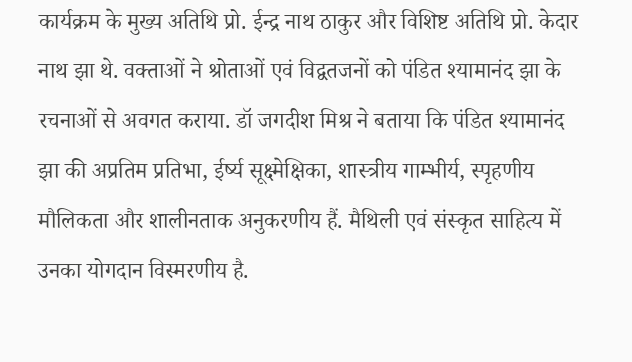कार्यक्रम के मुख्य अतिथि प्रो. ईन्द्र नाथ ठाकुर और विशिष्ट अतिथि प्रो. केदार नाथ झा थे. वक्ताओं ने श्रोताओं एवं विद्वतजनों को पंडित श्यामानंद झा के रचनाओं से अवगत कराया. डॉ जगदीश मिश्र ने बताया कि पंडित श्यामानंद झा की अप्रतिम प्रतिभा, ईर्ष्य सूक्ष्मेक्षिका, शास्त्रीय गाम्भीर्य, स्पृहणीय मौलिकता और शालीनताक अनुकरणीय हैं. मैथिली एवं संस्कृत साहित्य में उनका योगदान विस्मरणीय है.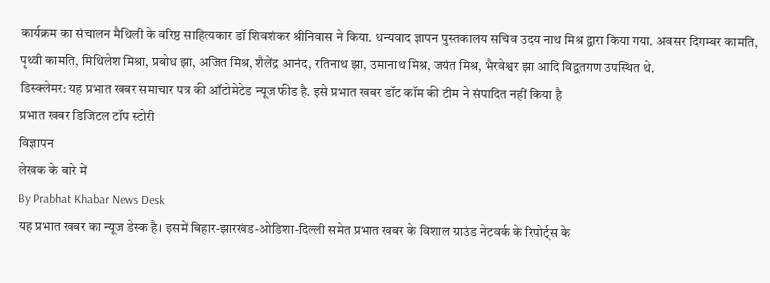कार्यक्रम का संचालन मैथिली के वरिष्ठ साहित्यकार डॉ शिवशंकर श्रीनिवास ने किया. धन्यवाद ज्ञापन पुस्तकालय सचिव उदय नाथ मिश्र द्वारा किया गया. अवसर दिगम्बर कामति, पृथ्वी कामति, मिथिलेश मिश्रा, प्रबोध झा, अजित मिश्र, शैलेंद्र आनंद, रतिनाथ झा, उमानाथ मिश्र, जयंत मिश्र, भैरवेश्वर झा आदि विद्वतगण उपस्थित थे.
डिस्क्लेमर: यह प्रभात खबर समाचार पत्र की ऑटोमेटेड न्यूज फीड है. इसे प्रभात खबर डॉट कॉम की टीम ने संपादित नहीं किया है
प्रभात खबर डिजिटल टॉप स्टोरी
विज्ञापन
लेखक के बारे में
By Prabhat Khabar News Desk
यह प्रभात खबर का न्यूज डेस्क है। इसमें बिहार-झारखंड-ओडिशा-दिल्ली समेत प्रभात खबर के विशाल ग्राउंड नेटवर्क के रिपोर्ट्स के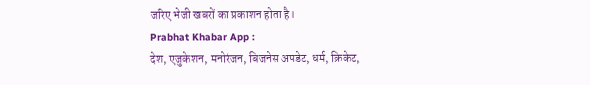जरिए भेजी खबरों का प्रकाशन होता है।
Prabhat Khabar App :
देश, एजुकेशन, मनोरंजन, बिजनेस अपडेट, धर्म, क्रिकेट,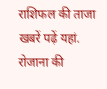राशिफल की ताजा खबरें पढ़ें यहां. रोजाना की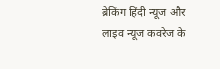ब्रेकिंग हिंदी न्यूज और लाइव न्यूज कवरेज के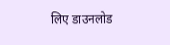लिए डाउनलोड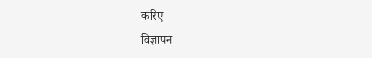करिए
विज्ञापन